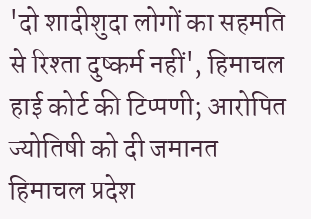'दो शादीशुदा लोगों का सहमति से रिश्ता दुष्कर्म नहीं', हिमाचल हाई कोर्ट की टिप्पणी; आरोपित ज्योतिषी को दी जमानत
हिमाचल प्रदेश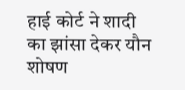हाई कोर्ट ने शादी का झांसा देकर यौन शोषण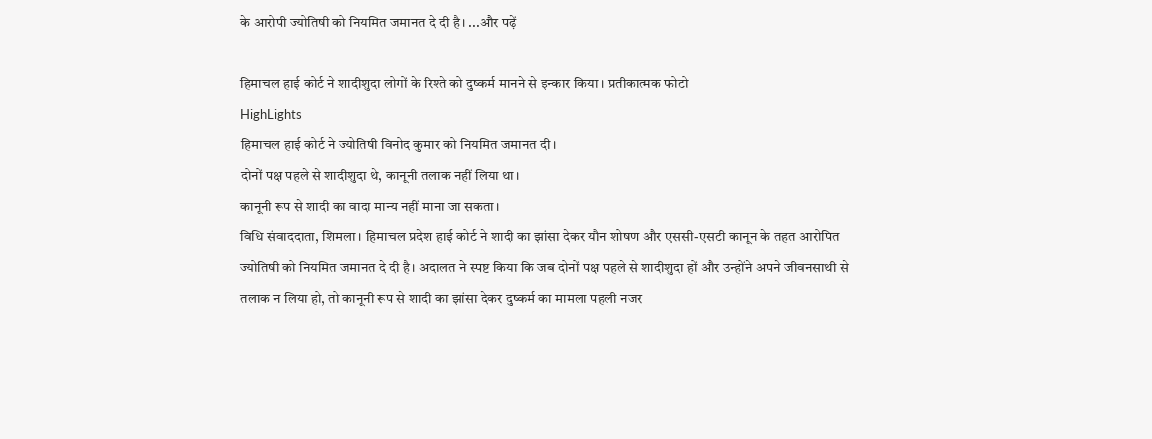के आरोपी ज्योतिषी को नियमित जमानत दे दी है। ...और पढ़ें

हिमाचल हाई कोर्ट ने शादीशुदा लोगों के रिश्ते को दुष्कर्म मानने से इन्कार किया। प्रतीकात्मक फोटो
HighLights
हिमाचल हाई कोर्ट ने ज्योतिषी विनोद कुमार को नियमित जमानत दी।
दोनों पक्ष पहले से शादीशुदा थे, कानूनी तलाक नहीं लिया था।
कानूनी रूप से शादी का वादा मान्य नहीं माना जा सकता।
विधि संवाददाता, शिमला। हिमाचल प्रदेश हाई कोर्ट ने शादी का झांसा देकर यौन शोषण और एससी-एसटी कानून के तहत आरोपित ज्योतिषी को नियमित जमानत दे दी है। अदालत ने स्पष्ट किया कि जब दोनों पक्ष पहले से शादीशुदा हों और उन्होंने अपने जीवनसाथी से तलाक न लिया हो, तो कानूनी रूप से शादी का झांसा देकर दुष्कर्म का मामला पहली नजर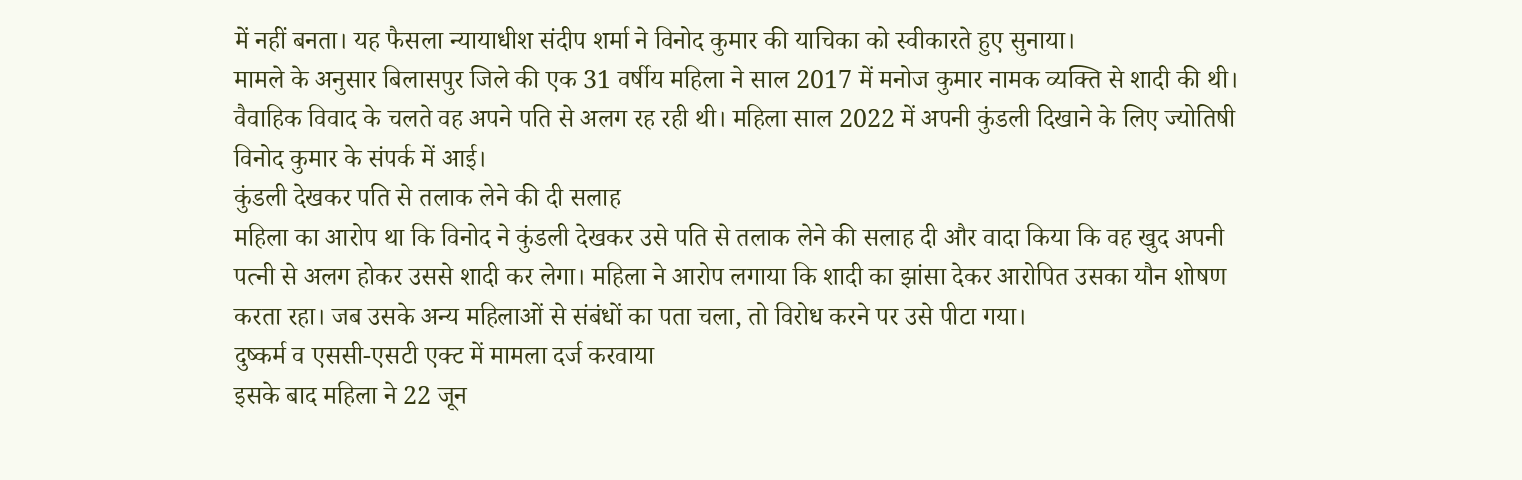में नहीं बनता। यह फैसला न्यायाधीश संदीप शर्मा ने विनोद कुमार की याचिका को स्वीकारते हुए सुनाया।
मामले के अनुसार बिलासपुर जिले की एक 31 वर्षीय महिला ने साल 2017 में मनोज कुमार नामक व्यक्ति से शादी की थी। वैवाहिक विवाद के चलते वह अपने पति से अलग रह रही थी। महिला साल 2022 में अपनी कुंडली दिखाने के लिए ज्योतिषी विनोद कुमार के संपर्क में आई।
कुंडली देखकर पति से तलाक लेने की दी सलाह
महिला का आरोप था कि विनोद ने कुंडली देखकर उसे पति से तलाक लेने की सलाह दी और वादा किया कि वह खुद अपनी पत्नी से अलग होकर उससे शादी कर लेगा। महिला ने आरोप लगाया कि शादी का झांसा देकर आरोपित उसका यौन शोषण करता रहा। जब उसके अन्य महिलाओं से संबंधों का पता चला, तो विरोध करने पर उसे पीटा गया।
दुष्कर्म व एससी-एसटी एक्ट में मामला दर्ज करवाया
इसके बाद महिला ने 22 जून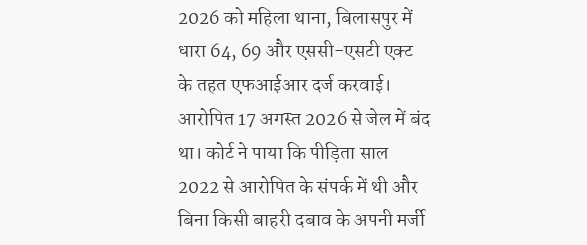2026 को महिला थाना, बिलासपुर में धारा 64, 69 और एससी-एसटी एक्ट के तहत एफआईआर दर्ज करवाई। आरोपित 17 अगस्त 2026 से जेल में बंद था। कोर्ट ने पाया कि पीड़िता साल 2022 से आरोपित के संपर्क में थी और बिना किसी बाहरी दबाव के अपनी मर्जी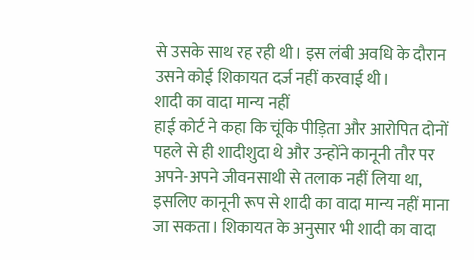से उसके साथ रह रही थी। इस लंबी अवधि के दौरान उसने कोई शिकायत दर्ज नहीं करवाई थी।
शादी का वादा मान्य नहीं
हाई कोर्ट ने कहा कि चूंकि पीड़िता और आरोपित दोनों पहले से ही शादीशुदा थे और उन्होंने कानूनी तौर पर अपने-अपने जीवनसाथी से तलाक नहीं लिया था, इसलिए कानूनी रूप से शादी का वादा मान्य नहीं माना जा सकता। शिकायत के अनुसार भी शादी का वादा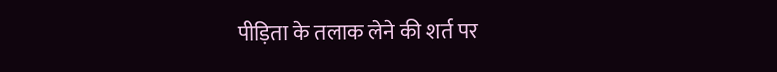पीड़िता के तलाक लेने की शर्त पर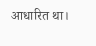आधारित था।